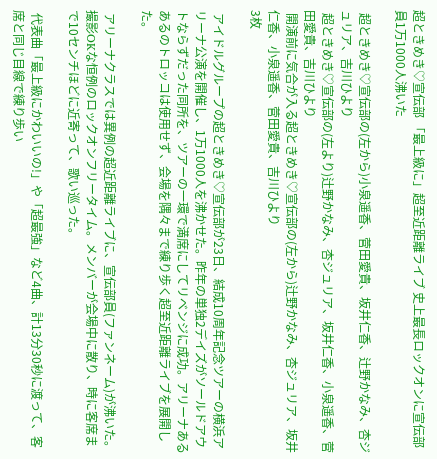超ときめき♡宣伝部 「最上級に」超至近距離ライブ 史上最長ロックオンに宣伝部員1万1000人沸いた

 超ときめき♡宣伝部の(左から)小泉遥香、菅田愛貴、坂井仁香、辻野かなみ、杏ジュリア、吉川ひより
 超ときめき♡宣伝部の(左より)辻野かなみ、杏ジュリア、坂井仁香、小泉遥香、菅田愛貴、吉川ひより
 開演前に気合が入る超ときめき♡宣伝部の(左から)辻野かなみ、杏ジュリア、坂井仁香、小泉遥香、菅田愛貴、吉川ひより
3枚

 アイドルグループの超ときめき♡宣伝部が23日、結成10周年記念ツアーの横浜アリーナ公演を開催し、1万1000人を沸かせた。昨年の単独2デイズがソールドアウトならずだった同所を、ツアーの一環で満席にしてリベンジに成功。アリーナあるあるのトロッコは使用せず、会場を隅々まで練り歩く超至近距離ライブを展開した。

 アリーナクラスでは異例の超近距離ライブに、宣伝部員(ファンネーム)が沸いた。撮影OKな恒例のロックオンフリータイム。メンバーが会場中に散り、時に客席まで10センチほどに近寄って、歌い巡った。

 代表曲「最上級にかわいいの!」や「超最強」など4曲、計13分30秒に渡って、客席と同じ目線で練り歩い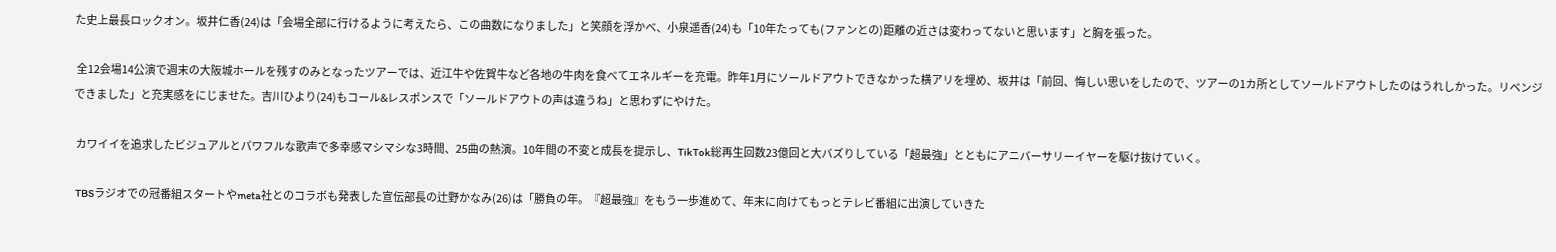た史上最長ロックオン。坂井仁香(24)は「会場全部に行けるように考えたら、この曲数になりました」と笑顔を浮かべ、小泉遥香(24)も「10年たっても(ファンとの)距離の近さは変わってないと思います」と胸を張った。

 全12会場14公演で週末の大阪城ホールを残すのみとなったツアーでは、近江牛や佐賀牛など各地の牛肉を食べてエネルギーを充電。昨年1月にソールドアウトできなかった横アリを埋め、坂井は「前回、悔しい思いをしたので、ツアーの1カ所としてソールドアウトしたのはうれしかった。リベンジできました」と充実感をにじませた。吉川ひより(24)もコール&レスポンスで「ソールドアウトの声は違うね」と思わずにやけた。

 カワイイを追求したビジュアルとパワフルな歌声で多幸感マシマシな3時間、25曲の熱演。10年間の不変と成長を提示し、TikTok総再生回数23億回と大バズりしている「超最強」とともにアニバーサリーイヤーを駆け抜けていく。

 TBSラジオでの冠番組スタートやmeta社とのコラボも発表した宣伝部長の辻野かなみ(26)は「勝負の年。『超最強』をもう一歩進めて、年末に向けてもっとテレビ番組に出演していきた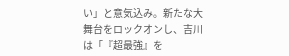い」と意気込み。新たな大舞台をロックオンし、吉川は「『超最強』を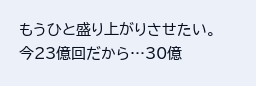もうひと盛り上がりさせたい。今23億回だから…30億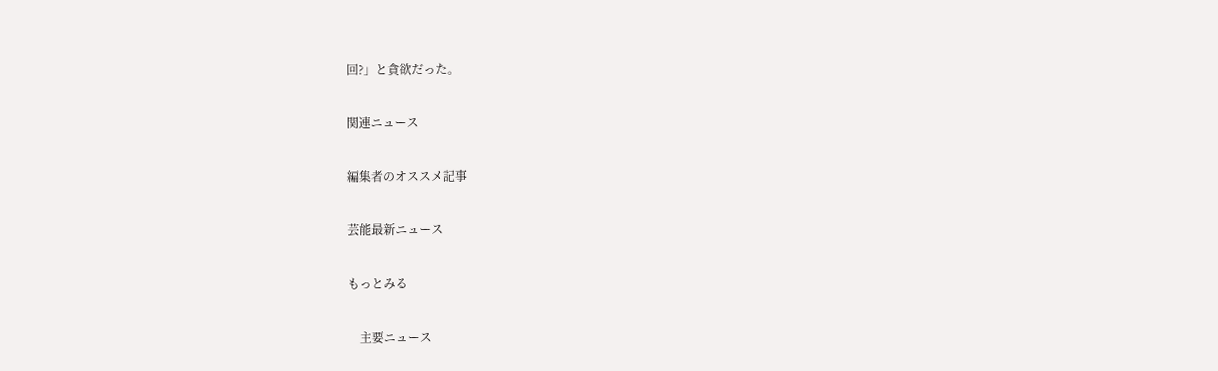回?」と貪欲だった。

関連ニュース

編集者のオススメ記事

芸能最新ニュース

もっとみる

    主要ニュース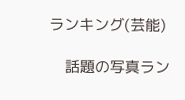ランキング(芸能)

    話題の写真ラン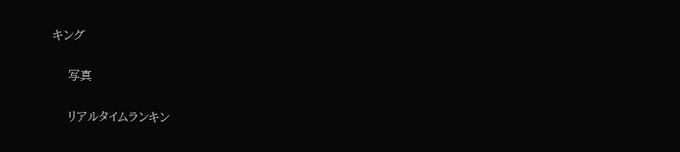キング

    写真

    リアルタイムランキン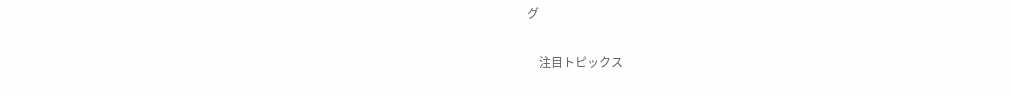グ

    注目トピックス